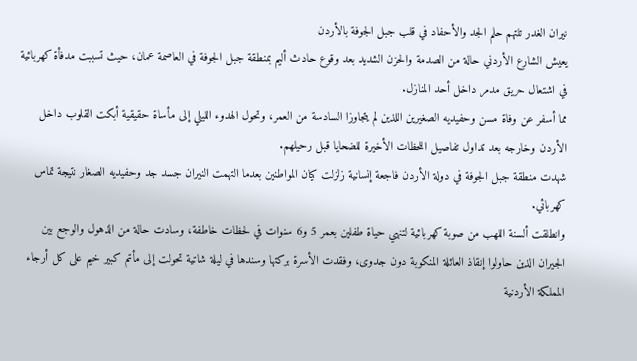نيران الغدر تلتهم حلم الجد والأحفاد في قلب جبل الجوفة بالأردن
يعيش الشارع الأردني حالة من الصدمة والحزن الشديد بعد وقوع حادث أليم بمنطقة جبل الجوفة في العاصمة عمان، حيث تسببت مدفأة كهربائية في اشتعال حريق مدمر داخل أحد المنازل.
مما أسفر عن وفاة مسن وحفيديه الصغيرين اللذين لم يتجاوزا السادسة من العمر، وتحول الهدوء الليلي إلى مأساة حقيقية أبكت القلوب داخل الأردن وخارجه بعد تداول تفاصيل اللحظات الأخيرة للضحايا قبل رحيلهم.
شهدت منطقة جبل الجوفة في دولة الأردن فاجعة إنسانية زلزلت كيان المواطنين بعدما التهمت النيران جسد جد وحفيديه الصغار نتيجة تماس كهربائي.
وانطلقت ألسنة اللهب من صوبة كهربائية لتنهي حياة طفلين بعمر 5 و6 سنوات في لحظات خاطفة، وسادت حالة من الذهول والوجع بين الجيران الذين حاولوا إنقاذ العائلة المنكوبة دون جدوى، وفقدت الأسرة بركتها وسندها في ليلة شاتية تحولت إلى مأتم كبير خيم على كل أرجاء المملكة الأردنية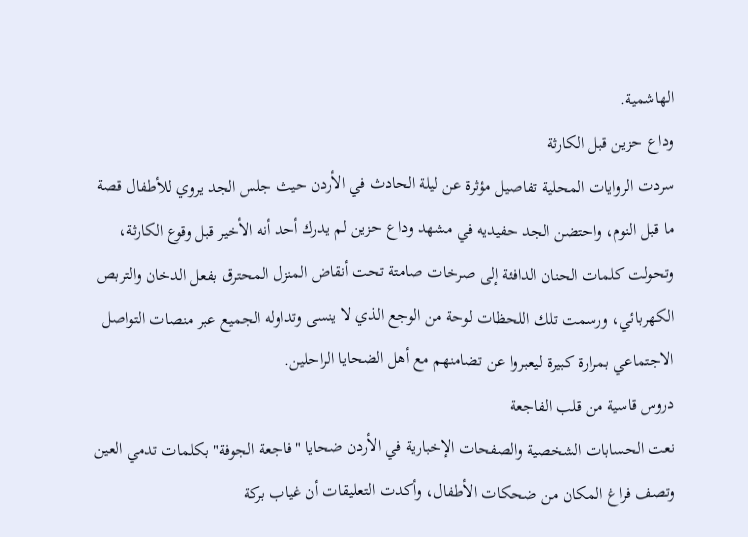الهاشمية.
وداع حزين قبل الكارثة
سردت الروايات المحلية تفاصيل مؤثرة عن ليلة الحادث في الأردن حيث جلس الجد يروي للأطفال قصة ما قبل النوم، واحتضن الجد حفيديه في مشهد وداع حزين لم يدرك أحد أنه الأخير قبل وقوع الكارثة، وتحولت كلمات الحنان الدافئة إلى صرخات صامتة تحت أنقاض المنزل المحترق بفعل الدخان والتربص الكهربائي، ورسمت تلك اللحظات لوحة من الوجع الذي لا ينسى وتداوله الجميع عبر منصات التواصل الاجتماعي بمرارة كبيرة ليعبروا عن تضامنهم مع أهل الضحايا الراحلين.
دروس قاسية من قلب الفاجعة
نعت الحسابات الشخصية والصفحات الإخبارية في الأردن ضحايا "فاجعة الجوفة" بكلمات تدمي العين وتصف فراغ المكان من ضحكات الأطفال، وأكدت التعليقات أن غياب بركة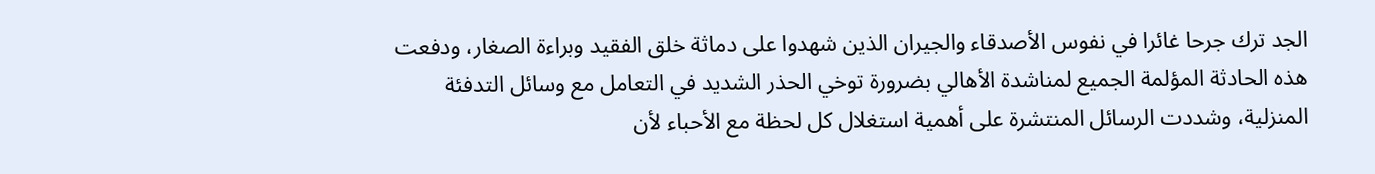الجد ترك جرحا غائرا في نفوس الأصدقاء والجيران الذين شهدوا على دماثة خلق الفقيد وبراءة الصغار، ودفعت هذه الحادثة المؤلمة الجميع لمناشدة الأهالي بضرورة توخي الحذر الشديد في التعامل مع وسائل التدفئة المنزلية، وشددت الرسائل المنتشرة على أهمية استغلال كل لحظة مع الأحباء لأن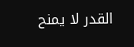القدر لا يمنح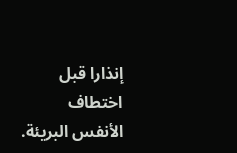إنذارا قبل اختطاف الأنفس البريئة.